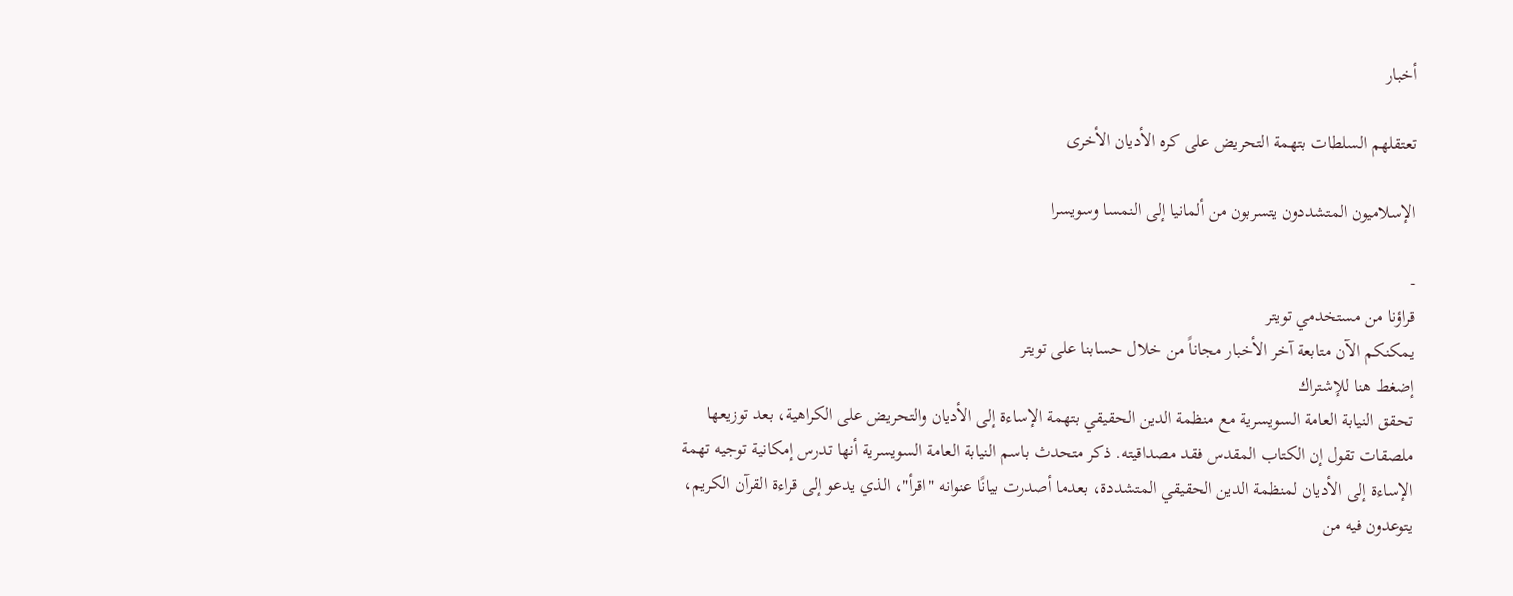أخبار

تعتقلهم السلطات بتهمة التحريض على كره الأديان الأخرى

الإسلاميون المتشددون يتسربون من ألمانيا إلى النمسا وسويسرا

-
قراؤنا من مستخدمي تويتر
يمكنكم الآن متابعة آخر الأخبار مجاناً من خلال حسابنا على تويتر
إضغط هنا للإشتراك
تحقق النيابة العامة السويسرية مع منظمة الدين الحقيقي بتهمة الإساءة إلى الأديان والتحريض على الكراهية، بعد توزيعها ملصقات تقول إن الكتاب المقدس فقد مصداقيته. ذكر متحدث باسم النيابة العامة السويسرية أنها تدرس إمكانية توجيه تهمة الإساءة إلى الأديان لمنظمة الدين الحقيقي المتشددة، بعدما أصدرت بيانًا عنوانه "اقرأ"، الذي يدعو إلى قراءة القرآن الكريم، يتوعدون فيه من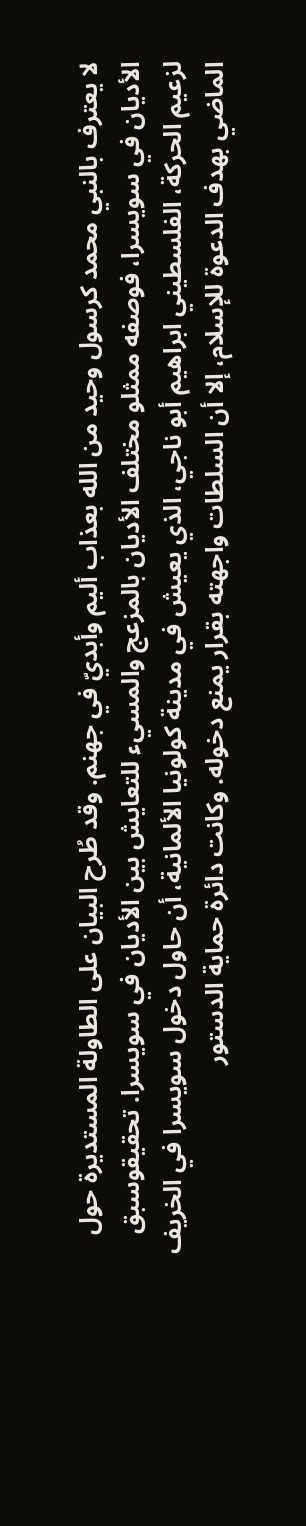لا يعترف بالنبي محمد كرسول وحيد من الله بعذاب أليم وأبديّ في جهنم. وقد طُرح البيان على الطاولة المستديرة حول الأديان في سويسرا، فوصفه ممثلو مختلف الأديان بالمزعج والمسيء للتعايش بين الأديان في سويسرا. تحقيقوسبق لزعيم الحركة، الفلسطيني ابراهيم أبو ناجي، الذي يعيش في مدينة كولونيا الألمانية، أن حاول دخول سويسرا في الخريف الماضي بهدف الدعوة للإسلام، إلا أن السلطات واجهته بقرار يمنع دخوله. وكانت دائرة حماية الدستور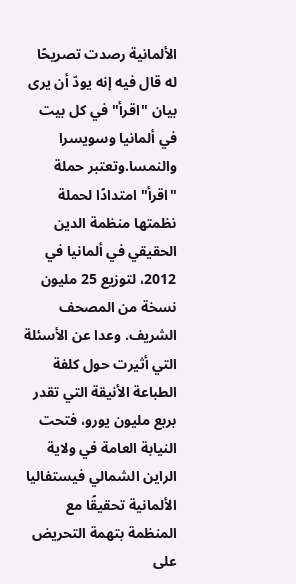الألمانية رصدت تصريحًا له قال فيه إنه يودّ أن يرى بيان "اقرأ" في كل بيت في ألمانيا وسويسرا والنمسا.وتعتبر حملة "اقرأ" امتدادًا لحملة نظمتها منظمة الدين الحقيقي في ألمانيا في 2012، لتوزيع 25 مليون نسخة من المصحف الشريف. وعدا عن الأسئلة التي أثيرت حول كلفة الطباعة الأنيقة التي تقدر بربع مليون يورو، فتحت النيابة العامة في ولاية الراين الشمالي فيستفاليا الألمانية تحقيقًا مع المنظمة بتهمة التحريض على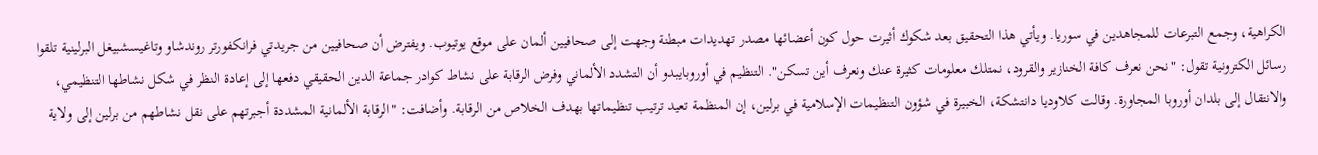الكراهية، وجمع التبرعات للمجاهدين في سوريا. ويأتي هذا التحقيق بعد شكوك أثيرت حول كون أعضائها مصدر تهديدات مبطنة وجهت إلى صحافيين ألمان على موقع يوتيوب. ويفترض أن صحافيين من جريدتي فرانكفورتر روندشاو وتاغيسشبيغل البرلينية تلقوا رسائل الكترونية تقول: "نحن نعرف كافة الخنازير والقرود، نمتلك معلومات كثيرة عنك ونعرف أين تسكن". التنظيم في أوروبايبدو أن التشدد الألماني وفرض الرقابة على نشاط كوادر جماعة الدين الحقيقي دفعها إلى إعادة النظر في شكل نشاطها التنظيمي، والانتقال إلى بلدان أوروبا المجاورة. وقالت كلاوديا دانتشكة، الخبيرة في شؤون التنظيمات الإسلامية في برلين، إن المنظمة تعيد ترتيب تنظيماتها بهدف الخلاص من الرقابة. وأضافت: "الرقابة الألمانية المشددة أجبرتهم على نقل نشاطهم من برلين إلى ولاية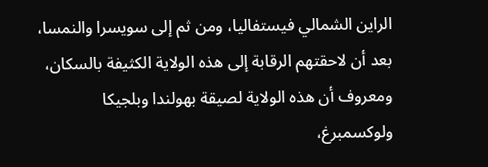الراين الشمالي فيستفاليا، ومن ثم إلى سويسرا والنمسا، بعد أن لاحقتهم الرقابة إلى هذه الولاية الكثيفة بالسكان، ومعروف أن هذه الولاية لصيقة بهولندا وبلجيكا ولوكسمبرغ،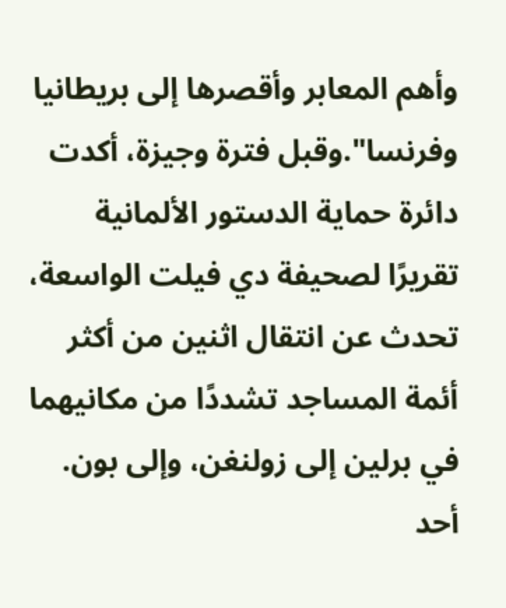وأهم المعابر وأقصرها إلى بريطانيا وفرنسا".وقبل فترة وجيزة، أكدت دائرة حماية الدستور الألمانية تقريرًا لصحيفة دي فيلت الواسعة، تحدث عن انتقال اثنين من أكثر أئمة المساجد تشددًا من مكانيهما في برلين إلى زولنغن، وإلى بون. أحد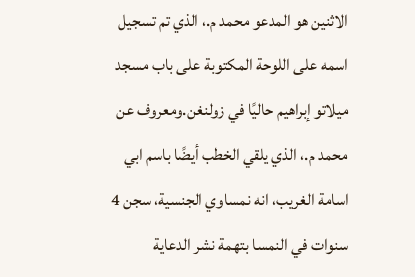الاثنين هو المدعو محمد م.، الذي تم تسجيل اسمه على اللوحة المكتوبة على باب مسجد ميلاتو إبراهيم حاليًا في زولنغن.ومعروف عن محمد م.، الذي يلقي الخطب أيضًا باسم ابي اسامة الغريب، انه نمساوي الجنسية، سجن 4 سنوات في النمسا بتهمة نشر الدعاية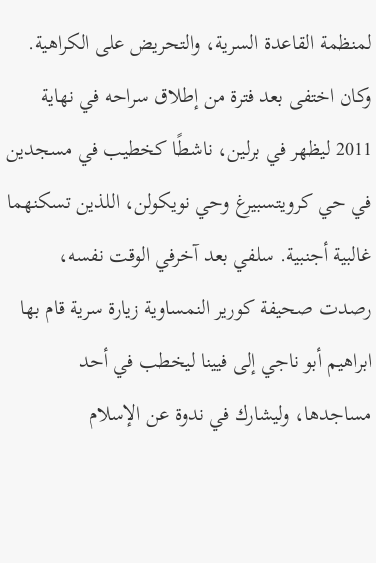لمنظمة القاعدة السرية، والتحريض على الكراهية. وكان اختفى بعد فترة من إطلاق سراحه في نهاية 2011 ليظهر في برلين، ناشطًا كخطيب في مسجدين في حي كرويتسبيرغ وحي نويكولن، اللذين تسكنهما غالبية أجنبية. سلفي بعد آخرفي الوقت نفسه، رصدت صحيفة كورير النمساوية زيارة سرية قام بها ابراهيم أبو ناجي إلى فيينا ليخطب في أحد مساجدها، وليشارك في ندوة عن الإسلام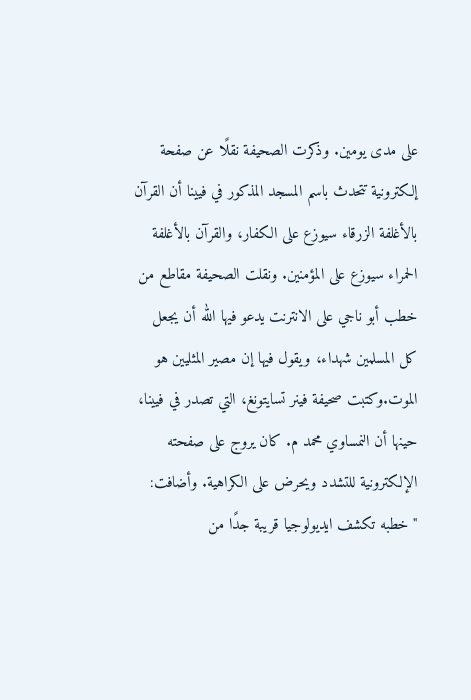على مدى يومين. وذكرت الصحيفة نقلًا عن صفحة إلكترونية تتحدث باسم المسجد المذكور في فيينا أن القرآن بالأغلفة الزرقاء سيوزع على الكفار، والقرآن بالأغلفة الحمراء سيوزع على المؤمنين. ونقلت الصحيفة مقاطع من خطب أبو ناجي على الانترنت يدعو فيها الله أن يجعل كل المسلمين شهداء، ويقول فيها إن مصير المثليين هو الموت.وكتبت صحيفة فينر تسايتونغ، التي تصدر في فيينا، حينها أن النمساوي محمد م. كان يروج على صفحته الإلكترونية للتشدد ويحرض على الكراهية. وأضافت: "خطبه تكشف ايديولوجيا قريبة جدًا من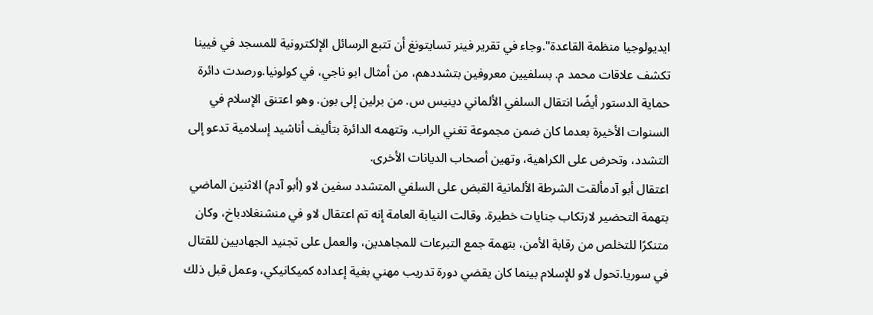ايديولوجيا منظمة القاعدة".وجاء في تقرير فينر تسايتونغ أن تتبع الرسائل الإلكترونية للمسجد في فيينا تكشف علاقات محمد م. بسلفيين معروفين بتشددهم، من أمثال ابو ناجي، في كولونيا.ورصدت دائرة حماية الدستور أيضًا انتقال السلفي الألماني دينيس س. من برلين إلى بون. وهو اعتنق الإسلام في السنوات الأخيرة بعدما كان ضمن مجموعة تغني الراب. وتتهمه الدائرة بتأليف أناشيد إسلامية تدعو إلى التشدد، وتحرض على الكراهية، وتهين أصحاب الديانات الأخرى.
اعتقال أبو آدمألقت الشرطة الألمانية القبض على السلفي المتشدد سفين لاو (أبو آدم) الاثنين الماضي بتهمة التحضير لارتكاب جنايات خطيرة. وقالت النيابة العامة إنه تم اعتقال لاو في منشنغلادباخ، وكان متنكرًا للتخلص من رقابة الأمن، بتهمة جمع التبرعات للمجاهدين، والعمل على تجنيد الجهاديين للقتال في سوريا.تحول لاو للإسلام بينما كان يقضي دورة تدريب مهني بغية إعداده كميكانيكي، وعمل قبل ذلك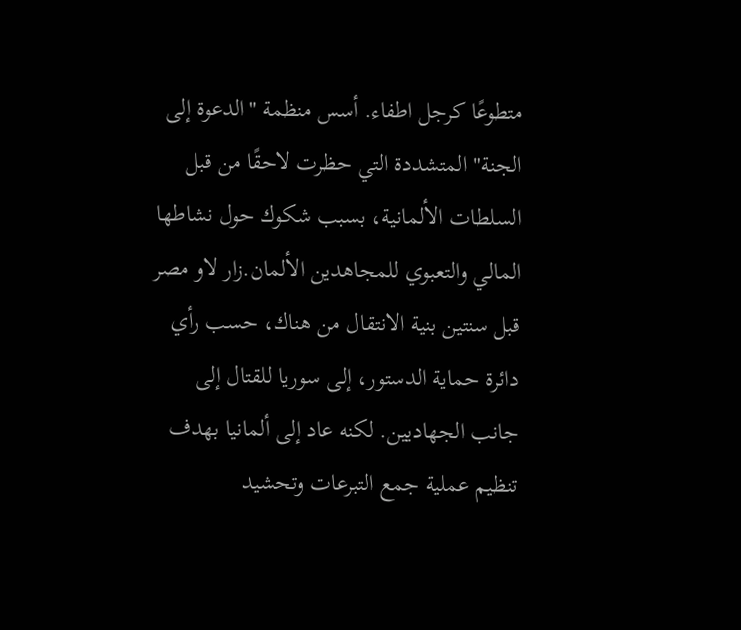متطوعًا كرجل اطفاء. أسس منظمة "الدعوة إلى الجنة" المتشددة التي حظرت لاحقًا من قبل السلطات الألمانية، بسبب شكوك حول نشاطها المالي والتعبوي للمجاهدين الألمان.زار لاو مصر قبل سنتين بنية الانتقال من هناك، حسب رأي دائرة حماية الدستور، إلى سوريا للقتال إلى جانب الجهاديين. لكنه عاد إلى ألمانيا بهدف تنظيم عملية جمع التبرعات وتحشيد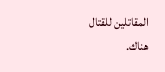المقاتلين للقتال هناك.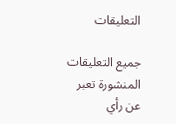التعليقات

جميع التعليقات المنشورة تعبر عن رأي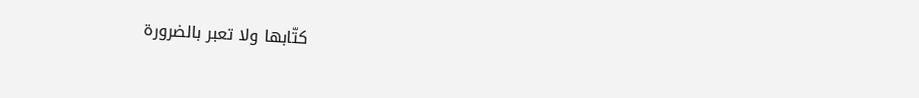كتّابها ولا تعبر بالضرورة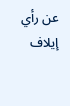عن رأي إيلاف